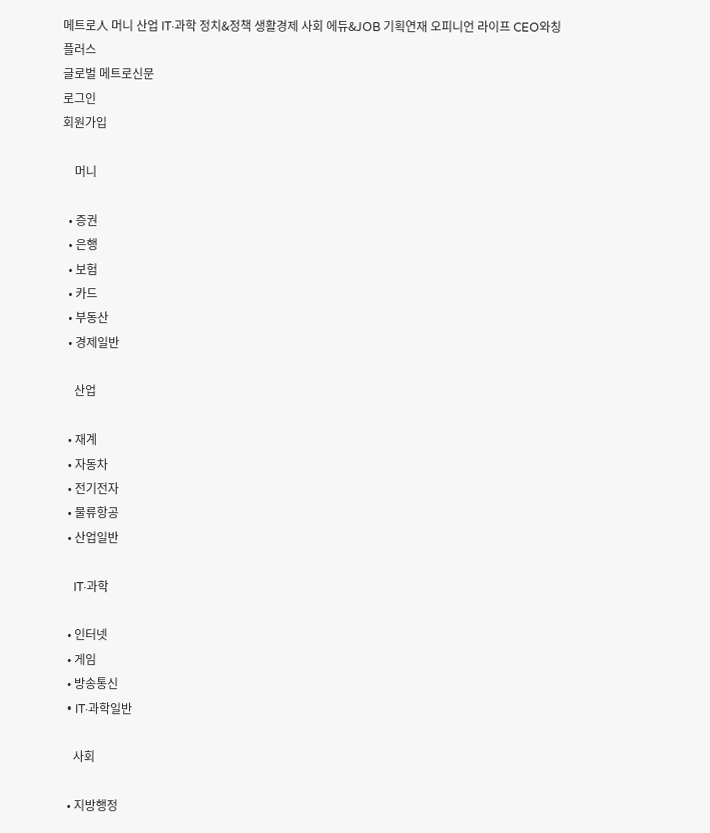메트로人 머니 산업 IT·과학 정치&정책 생활경제 사회 에듀&JOB 기획연재 오피니언 라이프 CEO와칭 플러스
글로벌 메트로신문
로그인
회원가입

    머니

  • 증권
  • 은행
  • 보험
  • 카드
  • 부동산
  • 경제일반

    산업

  • 재계
  • 자동차
  • 전기전자
  • 물류항공
  • 산업일반

    IT·과학

  • 인터넷
  • 게임
  • 방송통신
  • IT·과학일반

    사회

  • 지방행정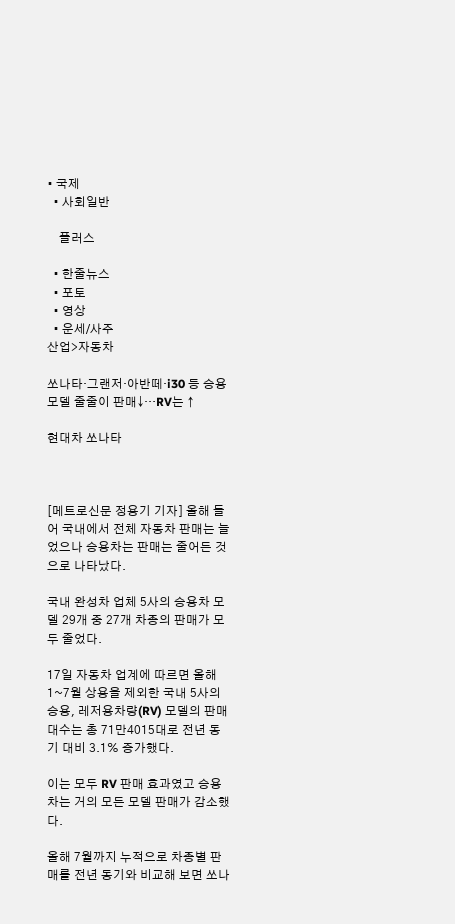• 국제
  • 사회일반

    플러스

  • 한줄뉴스
  • 포토
  • 영상
  • 운세/사주
산업>자동차

쏘나타·그랜저·아반떼·i30 등 승용모델 줄줄이 판매↓…RV는 ↑

현대차 쏘나타



[메트로신문 정용기 기자] 올해 들어 국내에서 전체 자동차 판매는 늘었으나 승용차는 판매는 줄어든 것으로 나타났다.

국내 완성차 업체 5사의 승용차 모델 29개 중 27개 차종의 판매가 모두 줄었다.

17일 자동차 업계에 따르면 올해 1~7월 상용을 제외한 국내 5사의 승용, 레저용차량(RV) 모델의 판매 대수는 총 71만4015대로 전년 동기 대비 3.1% 증가했다.

이는 모두 RV 판매 효과였고 승용차는 거의 모든 모델 판매가 감소했다.

올해 7월까지 누적으로 차종별 판매를 전년 동기와 비교해 보면 쏘나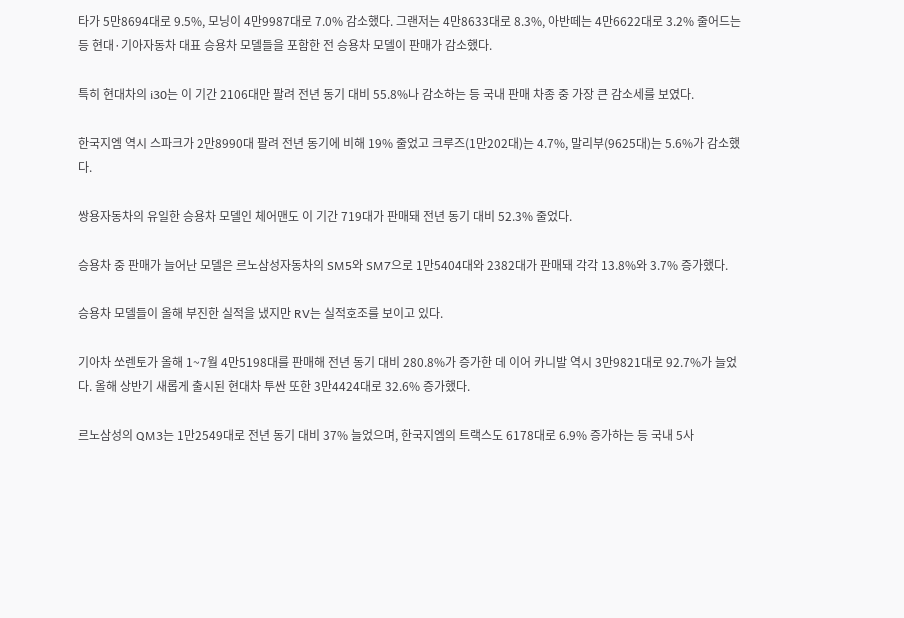타가 5만8694대로 9.5%, 모닝이 4만9987대로 7.0% 감소했다. 그랜저는 4만8633대로 8.3%, 아반떼는 4만6622대로 3.2% 줄어드는 등 현대·기아자동차 대표 승용차 모델들을 포함한 전 승용차 모델이 판매가 감소했다.

특히 현대차의 i30는 이 기간 2106대만 팔려 전년 동기 대비 55.8%나 감소하는 등 국내 판매 차종 중 가장 큰 감소세를 보였다.

한국지엠 역시 스파크가 2만8990대 팔려 전년 동기에 비해 19% 줄었고 크루즈(1만202대)는 4.7%, 말리부(9625대)는 5.6%가 감소했다.

쌍용자동차의 유일한 승용차 모델인 체어맨도 이 기간 719대가 판매돼 전년 동기 대비 52.3% 줄었다.

승용차 중 판매가 늘어난 모델은 르노삼성자동차의 SM5와 SM7으로 1만5404대와 2382대가 판매돼 각각 13.8%와 3.7% 증가했다.

승용차 모델들이 올해 부진한 실적을 냈지만 RV는 실적호조를 보이고 있다.

기아차 쏘렌토가 올해 1~7월 4만5198대를 판매해 전년 동기 대비 280.8%가 증가한 데 이어 카니발 역시 3만9821대로 92.7%가 늘었다. 올해 상반기 새롭게 출시된 현대차 투싼 또한 3만4424대로 32.6% 증가했다.

르노삼성의 QM3는 1만2549대로 전년 동기 대비 37% 늘었으며, 한국지엠의 트랙스도 6178대로 6.9% 증가하는 등 국내 5사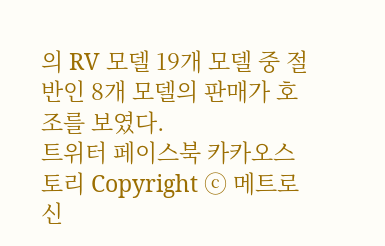의 RV 모델 19개 모델 중 절반인 8개 모델의 판매가 호조를 보였다.
트위터 페이스북 카카오스토리 Copyright ⓒ 메트로신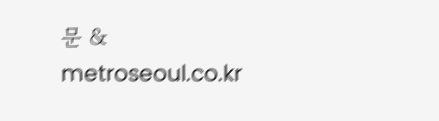문 & metroseoul.co.kr